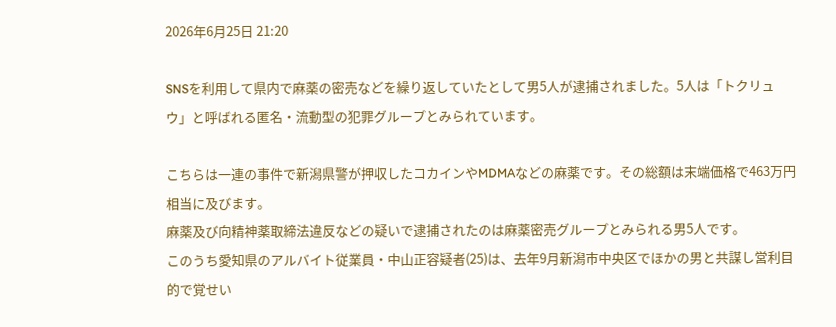2026年6月25日 21:20

SNSを利用して県内で麻薬の密売などを繰り返していたとして男5人が逮捕されました。5人は「トクリュウ」と呼ばれる匿名・流動型の犯罪グループとみられています。

こちらは一連の事件で新潟県警が押収したコカインやMDMAなどの麻薬です。その総額は末端価格で463万円相当に及びます。
麻薬及び向精神薬取締法違反などの疑いで逮捕されたのは麻薬密売グループとみられる男5人です。
このうち愛知県のアルバイト従業員・中山正容疑者(25)は、去年9月新潟市中央区でほかの男と共謀し営利目的で覚せい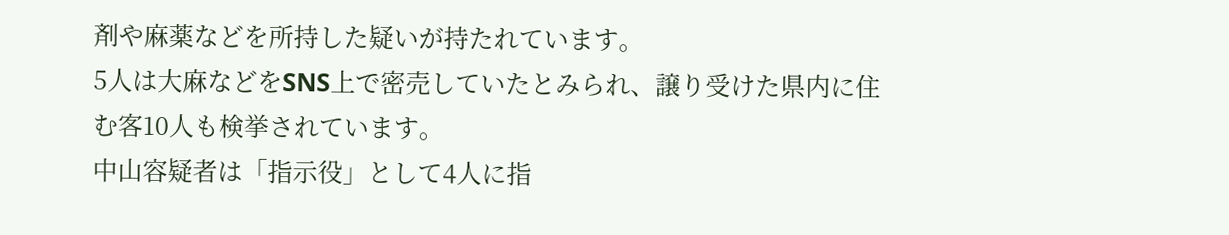剤や麻薬などを所持した疑いが持たれています。
5人は大麻などをSNS上で密売していたとみられ、譲り受けた県内に住む客10人も検挙されています。
中山容疑者は「指示役」として4人に指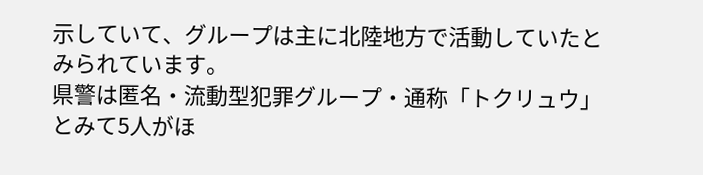示していて、グループは主に北陸地方で活動していたとみられています。
県警は匿名・流動型犯罪グループ・通称「トクリュウ」とみて5人がほ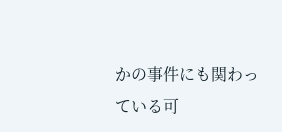かの事件にも関わっている可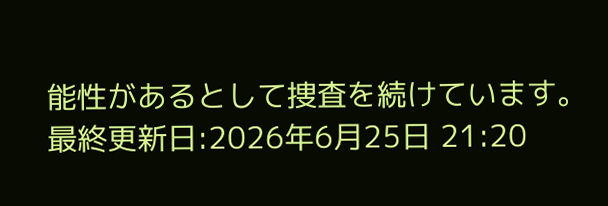能性があるとして捜査を続けています。
最終更新日:2026年6月25日 21:20